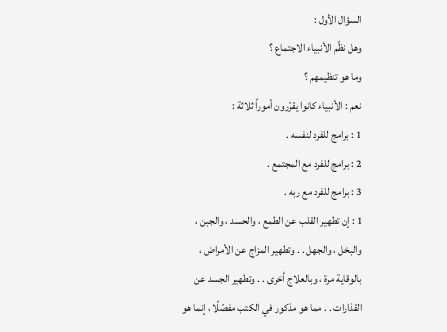السؤال الأول :
وهل نظّم الأنبياء الاجتماع ؟
وما هو تنظيمهم ؟
نعم : الأنبياء كانوا يقرّرون أموراً ثلاثة :
1 : برامج للفرد لنفسه .
2 : برامج للفرد مع المجتمع .
3 : برامج للفرد مع ربه .
1 : إن تطهير القلب عن الطمع ، والحسد ، والجبن ، والبخل ، والجهل . . وتطهير المزاج عن الأمراض ، بالوقاية مرة ، وبالعلاج أخرى . . وتطهير الجسد عن القذارات . . مما هو مذكور في الكتب مفصّلًا ، إنما هو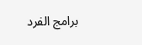برامج الفرد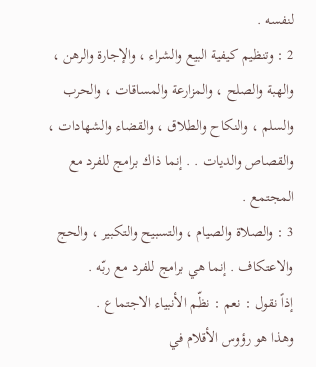لنفسه .
2 : وتنظيم كيفية البيع والشراء ، والإجارة والرهن ، والهبة والصلح ، والمزارعة والمساقات ، والحرب والسلم ، والنكاح والطلاق ، والقضاء والشهادات ، والقصاص والديات . . إنما ذاك برامج للفرد مع المجتمع .
3 : والصلاة والصيام ، والتسبيح والتكبير ، والحج والاعتكاف . إنما هي برامج للفرد مع ربّه .
إذاً نقول : نعم : نظّم الأنبياء الاجتماع .
وهذا هو رؤوس الأقلام في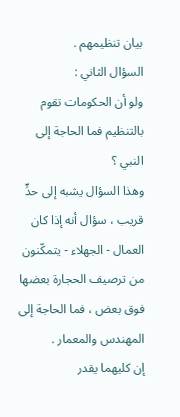بيان تنظيمهم .
السؤال الثاني :
ولو أن الحكومات تقوم بالتنظيم فما الحاجة إلى النبي ؟
وهذا السؤال يشبه إلى حدٍّ قريب ، سؤال أنه إذا كان العمال - الجهلاء - يتمكّنون من ترصيف الحجارة بعضها فوق بعض ، فما الحاجة إلى المهندس والمعمار .
إن كليهما يقدر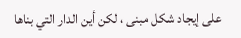على إيجاد شكل مبنى ، لكن أين الدار التي بناها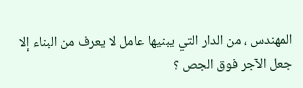المهندس ، من الدار التي يبنيها عامل لا يعرف من البناء إلا جعل الآجر فوق الجص ؟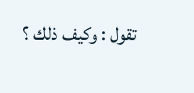تقول : وكيف ذلك ؟